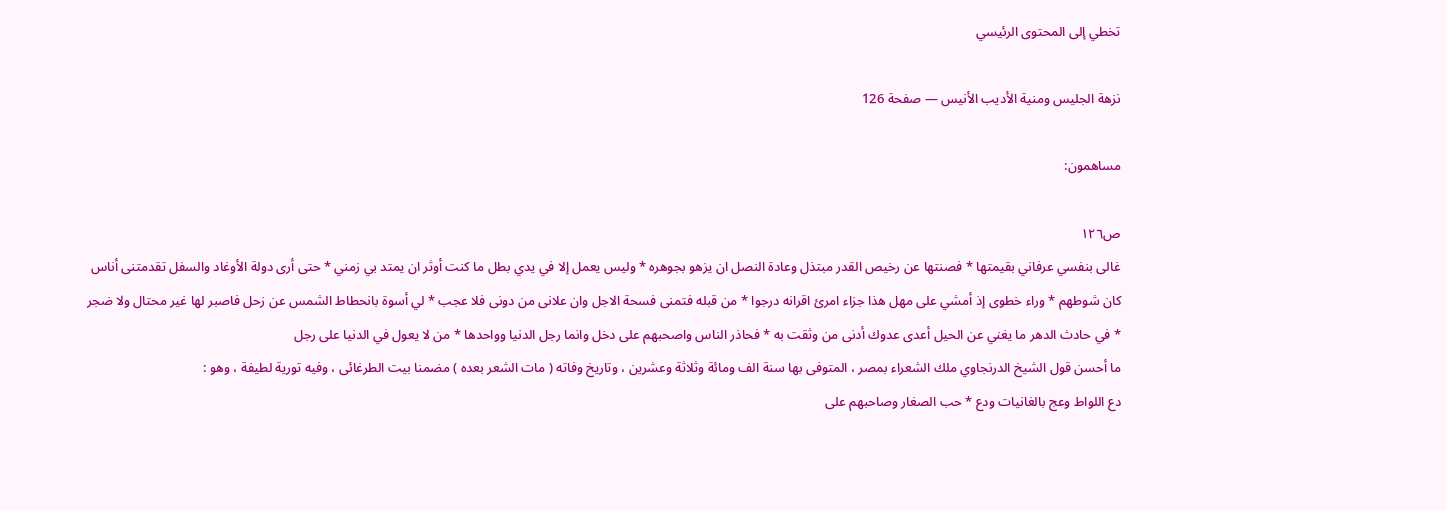تخطي إلى المحتوى الرئيسي

نزهة الجليس ومنية الأديب الأنيس — صفحة 126

مساهمون:

ص١٢٦
غالى بنفسي عرفاني بقيمتها * فصنتها عن رخيص القدر مبتذل وعادة النصل ان يزهو بجوهره * وليس يعمل إلا في يدي بطل ما كنت أوثر ان يمتد بي زمني * حتى أرى دولة الأوغاد والسفل تقدمتنى أناس كان شوطهم * وراء خطوى إذ أمشي على مهل هذا جزاء امرئ اقرانه درجوا * من قبله فتمنى فسحة الاجل وان علانى من دونى فلا عجب * لي أسوة بانحطاط الشمس عن زحل فاصبر لها غير محتال ولا ضجر * في حادث الدهر ما يغني عن الحيل أعدى عدوك أدنى من وثقت به * فحاذر الناس واصحبهم على دخل وانما رجل الدنيا وواحدها * من لا يعول في الدنيا على رجل
ما أحسن قول الشيخ الدرنجاوي ملك الشعراء بمصر ، المتوفى بها سنة الف ومائة وثلاثة وعشرين ، وتاريخ وفاته ( مات الشعر بعده ) مضمنا بيت الطرغائى ، وفيه تورية لطيفة ، وهو :
دع اللواط وعج بالغانيات ودع * حب الصغار وصاحبهم على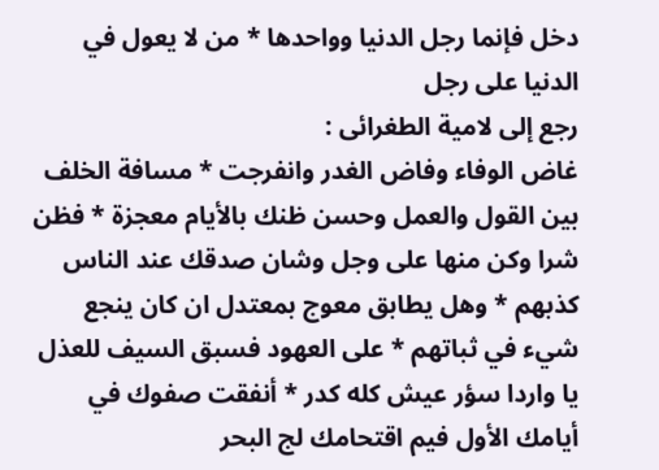دخل فإنما رجل الدنيا وواحدها * من لا يعول في الدنيا على رجل
رجع إلى لامية الطغرائى :
غاض الوفاء وفاض الغدر وانفرجت * مسافة الخلف بين القول والعمل وحسن ظنك بالأيام معجزة * فظن شرا وكن منها على وجل وشان صدقك عند الناس كذبهم * وهل يطابق معوج بمعتدل ان كان ينجع شيء في ثباتهم * على العهود فسبق السيف للعذل يا واردا سؤر عيش كله كدر * أنفقت صفوك في أيامك الأول فيم اقتحامك لج البحر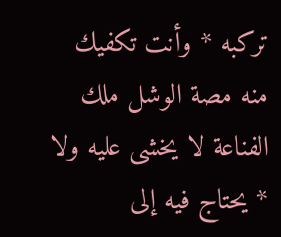تركبه * وأنت تكفيك منه مصة الوشل ملك الفناعة لا يخشى عليه ولا * يحتاج فيه إلى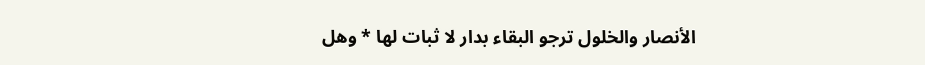الأنصار والخلول ترجو البقاء بدار لا ثبات لها * وهل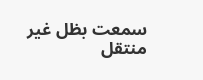سمعت بظل غير منتقل